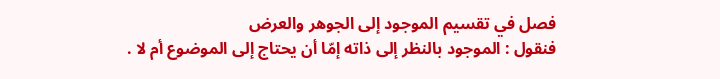فصل في تقسيم الموجود إلى الجوهر والعرض
فنقول : الموجود بالنظر إلى ذاته إمّا أن يحتاج إلى الموضوع أم لا .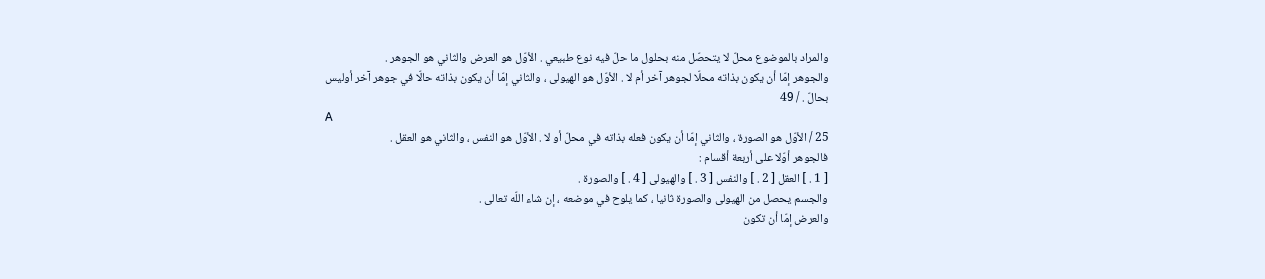والمراد بالموضوع محلّ لا يتحصّل منه بحلول ما حلّ فيه نوع طبيعي . الأوّل هو العرض والثاني هو الجوهر .
والجوهر إمّا أن يكون بذاته محلّا لجوهر آخر أم لا . الأوّل هو الهيولى ، والثاني إمّا أن يكون بذاته حالّا في جوهر آخر أوليس بحالّ . / 49
A
25 / الأوّل هو الصورة ، والثاني إمّا أن يكون فعله بذاته في محلّ أو لا . الأوّل هو النفس ، والثاني هو العقل .
فالجوهر أوّلا على أربعة أقسام :
[ 1 . ] العقل [ 2 . ] والنفس [ 3 . ] والهيولى [ 4 . ] والصورة .
والجسم يحصل من الهيولى والصورة ثانيا ، كما يلوح في موضعه ، إن شاء اللّه تعالى .
والعرض إمّا أن تكون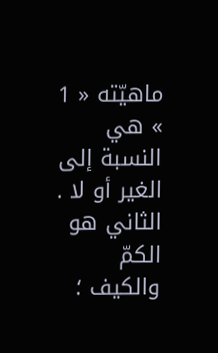ماهيّته « 1 » هي النسبة إلى الغير أو لا . الثاني هو الكمّ والكيف ؛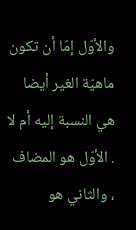والأوّل إمّا أن تكون ماهيّة الغير أيضا هي النسبة إليه أم لا . الأوّل هو المضاف ، والثاني هو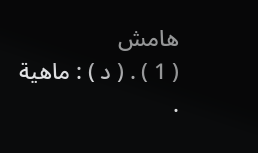هامش
( 1 ) . ( د ) : ماهية .